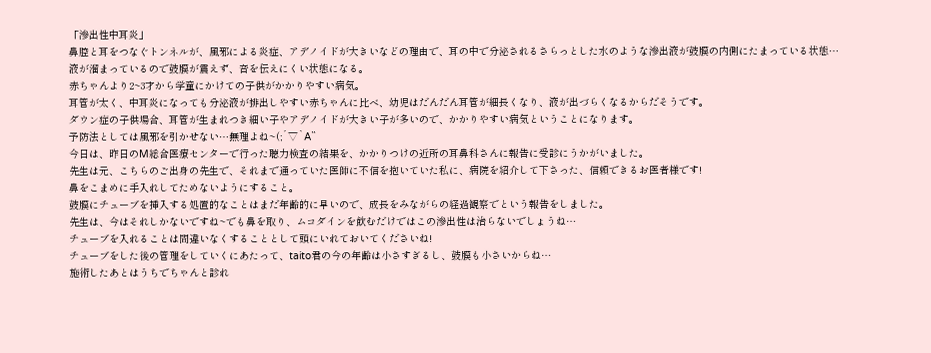「滲出性中耳炎」
鼻腔と耳をつなぐトンネルが、風邪による炎症、アデノイドが大きいなどの理由で、耳の中で分泌されるさらっとした水のような滲出液が鼓膜の内側にたまっている状態…
液が溜まっているので鼓膜が震えず、音を伝えにくい状態になる。
赤ちゃんより2~3才から学童にかけての子供がかかりやすい病気。
耳管が太く、中耳炎になっても分泌液が排出しやすい赤ちゃんに比べ、幼児はだんだん耳管が細長くなり、液が出づらくなるからだそうです。
ダウン症の子供場合、耳管が生まれつき細い子やアデノイドが大きい子が多いので、かかりやすい病気ということになります。
予防法としては風邪を引かせない…無理よね~(;´▽`A``
今日は、昨日のM総合医療センターで行った聴力検査の結果を、かかりつけの近所の耳鼻科さんに報告に受診にうかがいました。
先生は元、こちらのご出身の先生で、それまで通っていた医師に不信を抱いていた私に、病院を紹介して下さった、信頼できるお医者様です!
鼻をこまめに手入れしてためないようにすること。
鼓膜にチューブを挿入する処置的なことはまだ年齢的に早いので、成長をみながらの経過観察でという報告をしました。
先生は、今はそれしかないですね~でも鼻を取り、ムコダインを飲むだけではこの滲出性は治らないでしょうね…
チューブを入れることは間違いなくすることとして頭にいれておいてくださいね!
チューブをした後の管理をしていくにあたって、taito君の今の年齢は小さすぎるし、鼓膜も小さいからね…
施術したあとはうちでちゃんと診れ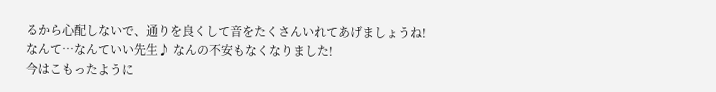るから心配しないで、通りを良くして音をたくさんいれてあげましょうね!
なんて…なんていい先生♪ なんの不安もなくなりました!
今はこもったように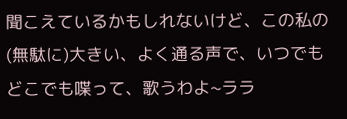聞こえているかもしれないけど、この私の(無駄に)大きい、よく通る声で、いつでもどこでも喋って、歌うわよ~ララ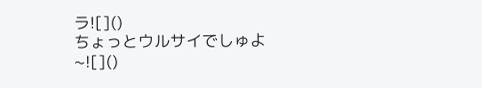ラ![]()
ちょっとウルサイでしゅよ~![]()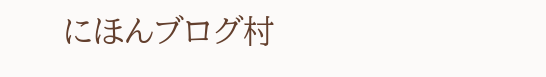にほんブログ村